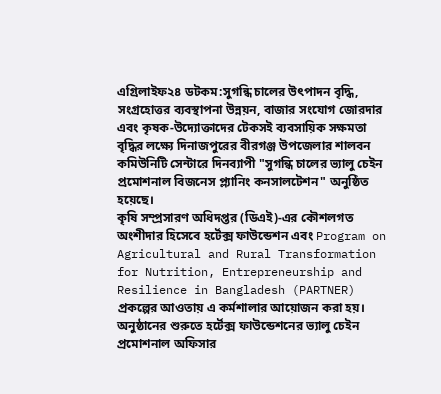এগ্রিলাইফ২৪ ডটকম:সুগন্ধি চালের উৎপাদন বৃদ্ধি, সংগ্রহোত্তর ব্যবস্থাপনা উন্নয়ন, বাজার সংযোগ জোরদার এবং কৃষক-উদ্যোক্তাদের টেকসই ব্যবসায়িক সক্ষমতা বৃদ্ধির লক্ষ্যে দিনাজপুরের বীরগঞ্জ উপজেলার শালবন কমিউনিটি সেন্টারে দিনব্যাপী "সুগন্ধি চালের ভ্যালু চেইন প্রমোশনাল বিজনেস প্ল্যানিং কনসালটেশন" অনুষ্ঠিত হয়েছে।
কৃষি সম্প্রসারণ অধিদপ্তর (ডিএই)-এর কৌশলগত অংশীদার হিসেবে হর্টেক্স ফাউন্ডেশন এবং Program on Agricultural and Rural Transformation for Nutrition, Entrepreneurship and Resilience in Bangladesh (PARTNER) প্রকল্পের আওতায় এ কর্মশালার আয়োজন করা হয়।
অনুষ্ঠানের শুরুতে হর্টেক্স ফাউন্ডেশনের ভ্যালু চেইন প্রমোশনাল অফিসার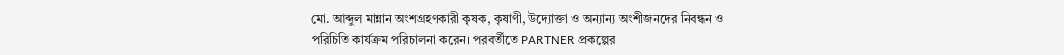মো. আব্দুল মান্নান অংশগ্রহণকারী কৃষক, কৃষাণী, উদ্যোক্তা ও অন্যান্য অংশীজনদের নিবন্ধন ও পরিচিতি কার্যক্রম পরিচালনা করেন। পরবর্তীতে PARTNER প্রকল্পের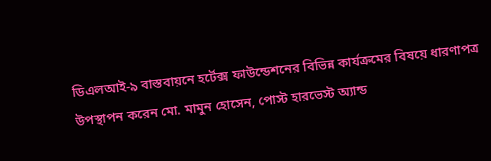ডিএলআই-৯ বাস্তবায়নে হর্টেক্স ফাউন্ডেশনের বিভিন্ন কার্যক্রমের বিষয়ে ধারণাপত্র উপস্থাপন করেন মো. মামুন হোসেন, পোস্ট হারভেস্ট অ্যান্ড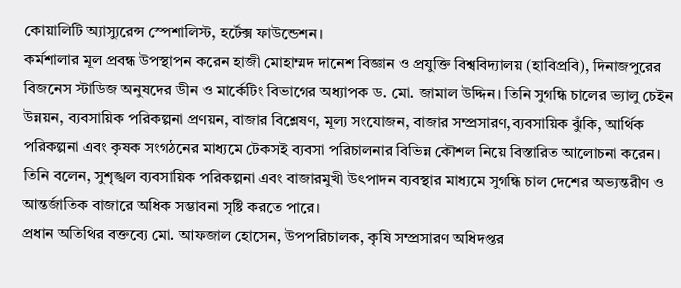কোয়ালিটি অ্যাস্যুরেন্স স্পেশালিস্ট, হর্টেক্স ফাউন্ডেশন।
কর্মশালার মূল প্রবন্ধ উপস্থাপন করেন হাজী মোহাম্মদ দানেশ বিজ্ঞান ও প্রযুক্তি বিশ্ববিদ্যালয় (হাবিপ্রবি), দিনাজপুরের বিজনেস স্টাডিজ অনুষদের ডীন ও মার্কেটিং বিভাগের অধ্যাপক ড. মো. জামাল উদ্দিন। তিনি সুগন্ধি চালের ভ্যালু চেইন উন্নয়ন, ব্যবসায়িক পরিকল্পনা প্রণয়ন, বাজার বিশ্লেষণ, মূল্য সংযোজন, বাজার সম্প্রসারণ,ব্যবসায়িক ঝুঁকি, আর্থিক পরিকল্পনা এবং কৃষক সংগঠনের মাধ্যমে টেকসই ব্যবসা পরিচালনার বিভিন্ন কৌশল নিয়ে বিস্তারিত আলোচনা করেন। তিনি বলেন, সুশৃঙ্খল ব্যবসায়িক পরিকল্পনা এবং বাজারমুখী উৎপাদন ব্যবস্থার মাধ্যমে সুগন্ধি চাল দেশের অভ্যন্তরীণ ও আন্তর্জাতিক বাজারে অধিক সম্ভাবনা সৃষ্টি করতে পারে।
প্রধান অতিথির বক্তব্যে মো. আফজাল হোসেন, উপপরিচালক, কৃষি সম্প্রসারণ অধিদপ্তর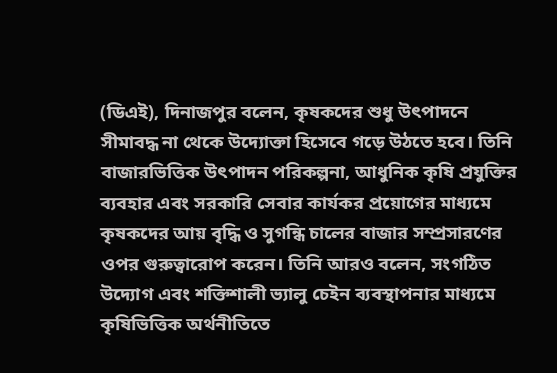(ডিএই), দিনাজপুর বলেন, কৃষকদের শুধু উৎপাদনে সীমাবদ্ধ না থেকে উদ্যোক্তা হিসেবে গড়ে উঠতে হবে। তিনি বাজারভিত্তিক উৎপাদন পরিকল্পনা, আধুনিক কৃষি প্রযুক্তির ব্যবহার এবং সরকারি সেবার কার্যকর প্রয়োগের মাধ্যমে কৃষকদের আয় বৃদ্ধি ও সুগন্ধি চালের বাজার সম্প্রসারণের ওপর গুরুত্বারোপ করেন। তিনি আরও বলেন, সংগঠিত উদ্যোগ এবং শক্তিশালী ভ্যালু চেইন ব্যবস্থাপনার মাধ্যমে কৃষিভিত্তিক অর্থনীতিতে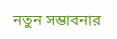নতুন সম্ভাবনার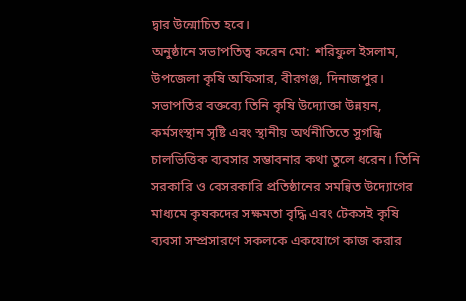দ্বার উন্মোচিত হবে।
অনুষ্ঠানে সভাপতিত্ব করেন মো: শরিফুল ইসলাম, উপজেলা কৃষি অফিসার, বীরগঞ্জ, দিনাজপুর। সভাপতির বক্তব্যে তিনি কৃষি উদ্যোক্তা উন্নয়ন, কর্মসংস্থান সৃষ্টি এবং স্থানীয় অর্থনীতিতে সুগন্ধি চালভিত্তিক ব্যবসার সম্ভাবনার কথা তুলে ধরেন। তিনি সরকারি ও বেসরকারি প্রতিষ্ঠানের সমন্বিত উদ্যোগের মাধ্যমে কৃষকদের সক্ষমতা বৃদ্ধি এবং টেকসই কৃষি ব্যবসা সম্প্রসারণে সকলকে একযোগে কাজ করার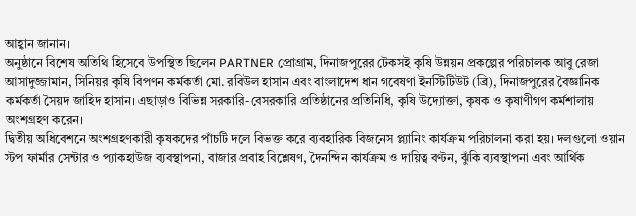আহ্বান জানান।
অনুষ্ঠানে বিশেষ অতিথি হিসেবে উপস্থিত ছিলেন PARTNER প্রোগ্রাম, দিনাজপুরের টেকসই কৃষি উন্নয়ন প্রকল্পের পরিচালক আবু রেজা আসাদুজ্জামান, সিনিয়র কৃষি বিপণন কর্মকর্তা মো. রবিউল হাসান এবং বাংলাদেশ ধান গবেষণা ইনস্টিটিউট (ব্রি), দিনাজপুরের বৈজ্ঞানিক কর্মকর্তা সৈয়দ জাহিদ হাসান। এছাড়াও বিভিন্ন সরকারি-বেসরকারি প্রতিষ্ঠানের প্রতিনিধি, কৃষি উদ্যোক্তা, কৃষক ও কৃষাণীগণ কর্মশালায় অংশগ্রহণ করেন।
দ্বিতীয় অধিবেশনে অংশগ্রহণকারী কৃষকদের পাঁচটি দলে বিভক্ত করে ব্যবহারিক বিজনেস প্ল্যানিং কার্যক্রম পরিচালনা করা হয়। দলগুলো ওয়ান স্টপ ফার্মার সেন্টার ও প্যাকহাউজ ব্যবস্থাপনা, বাজার প্রবাহ বিশ্লেষণ, দৈনন্দিন কার্যক্রম ও দায়িত্ব বণ্টন, ঝুঁকি ব্যবস্থাপনা এবং আর্থিক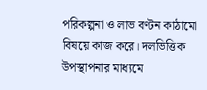পরিকল্পনা ও লাভ বণ্টন কাঠামো বিষয়ে কাজ করে। দলভিত্তিক উপস্থাপনার মাধ্যমে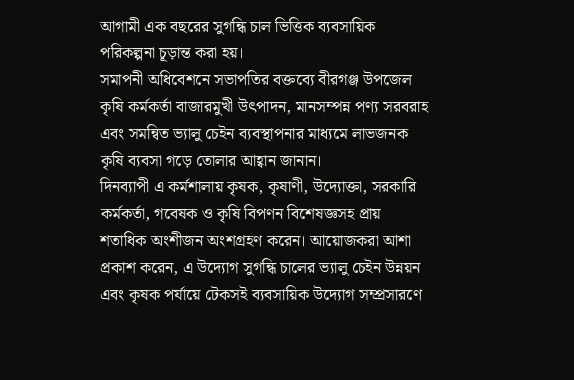আগামী এক বছরের সুগন্ধি চাল ভিত্তিক ব্যবসায়িক পরিকল্পনা চূড়ান্ত করা হয়।
সমাপনী অধিবেশনে সভাপতির বক্তব্যে বীরগঞ্জ উপজেল কৃষি কর্মকর্তা বাজারমুখী উৎপাদন, মানসম্পন্ন পণ্য সরবরাহ এবং সমন্বিত ভ্যালু চেইন ব্যবস্থাপনার মাধ্যমে লাভজনক কৃষি ব্যবসা গড়ে তোলার আহ্বান জানান।
দিনব্যাপী এ কর্মশালায় কৃষক, কৃষাণী, উদ্যোক্তা, সরকারি কর্মকর্তা, গবেষক ও কৃষি বিপণন বিশেষজ্ঞসহ প্রায় শতাধিক অংশীজন অংশগ্রহণ করেন। আয়োজকরা আশা প্রকাশ করেন, এ উদ্যোগ সুগন্ধি চালের ভ্যালু চেইন উন্নয়ন এবং কৃষক পর্যায়ে টেকসই ব্যবসায়িক উদ্যোগ সম্প্রসারণে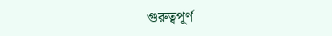গুরুত্বপূর্ণ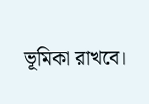ভূমিকা রাখবে।